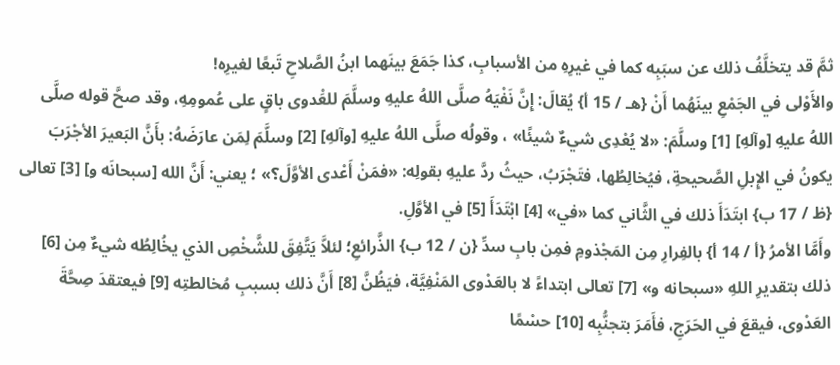ثمَّ قد يتخلَّفُ ذلك عن سبَبِه كما في غيرِهِ من الأسبابِ، كذا جَمَعَ بينَهما ابنُ الصَّلاحِ تَبعًا لغيرِه!
والأَوْلى في الجَمْعِ بينَهُما أَنْ {هـ / 15 أ} يُقالَ: إِنَّ نَفْيَهُ صلَّى اللهُ عليهِ وسلَّمَ للعَْدوى باقٍ على عُمومِهِ، وقد صحَّ قوله صلَّى اللهُ عليهِ [وآلهِ] [1] وسلَّمَ: «لا يُعْدِى شيءٌ شيئًا» ، وقولُه صلَّى اللهُ عليهِ [وآلهِ] [2] وسلَّمَ لِمَن عارَضَهُ: بأَنَّ البَعيرَ الأجْرَبَ يكونُ في الإِبلِ الصَّحيحةِ، فيُخالِطُها، فتَجْرَبُ، حيثُ ردَّ عليهِ بقولِه: «فمَنْ أَعْدى الأوَّلَ؟» ؛ يعني: أَنَّ الله [سبحانَه و] [3] تعالى {ظ / 17 ب} ابتَدَأَ ذلك في الثَّاني كما «في» [4] ابْتَدَأَ [5] في الأوَّلِ.
وأَمَّا الأمرُ {أ / 14 أ} بالفِرارِ مِن المَجْذومِ فمِن بابِ سدِّ {ن / 12 ب} الذَّرائعِ؛ لئلاَّ يَتَّفِقَ للشَّخْصِ الذي يخُالِطُه شيءٌ مِن [6] ذلك بتقديرِ اللهِ «سبحانه و» [7] تعالى ابتداءً لا بالعَدْوى المَنْفِيَّة، فيَظُنَّ [8] أَنَّ ذلك بسببِ مُخالطتِه [9] فيعتقدَ صِحَّةَ العَدْوى، فيقعَ في الحَرَجِ، فأَمَرَ بتجنُّبِه [10] حسْمًا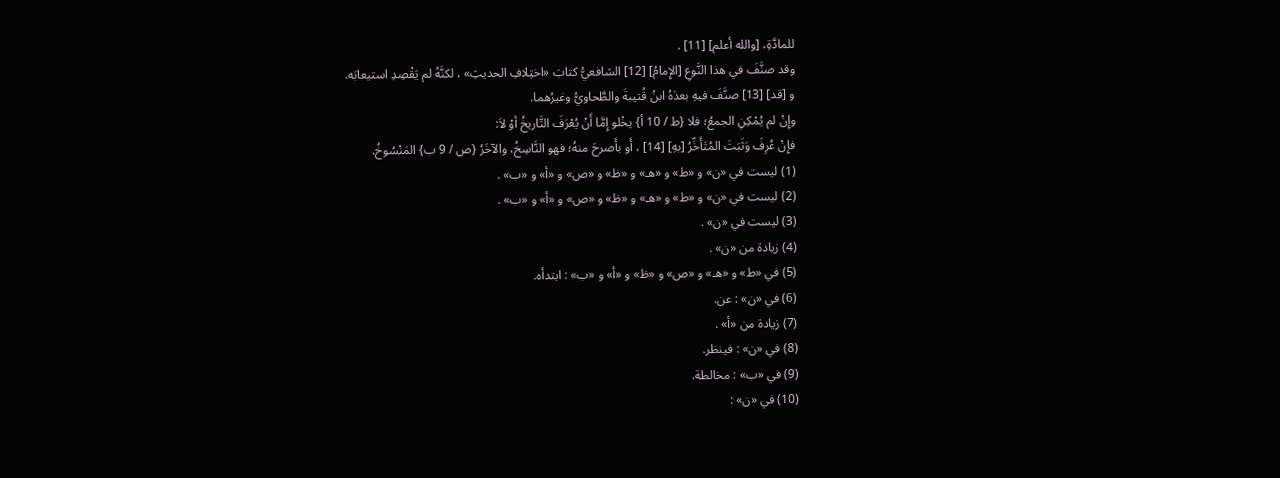للمادَّةِ، [والله أعلم] [11] .
وقد صنَّفَ في هذا النَّوعِ [الإِمامُ] [12] الشافعيُّ كتابَ «اختِلافِ الحديثِ» ، لكنَّهُ لم يَقْصِدِ استيعابَه.
و [قد] [13] صنَّفَ فيهِ بعدَهُ ابنُ قُتيبةَ والطَّحاويُّ وغيرُهما.
وإِنْ لم يُمْكِنِ الجمعُ؛ فلا {ط / 10 أ} يخْلو إِمَّا أَنْ يُعْرَفَ التَّاريخُ أوْ لاَ:
فإِنْ عُرِفَ وَثَبَتَ المُتَأَخِّرُ [بهِ] [14] ، أَو بأَصرحَ منهُ؛ فهو النَّاسِخُ، والآخَرُ {ص / 9 ب} المَنْسُوخُ.
(1) ليست في «ن» و «ط» و «هـ» و «ظ» و «ص» و «أ» و «ب» .
(2) ليست في «ن» و «ط» و «هـ» و «ظ» و «ص» و «أ» و «ب» .
(3) ليست في «ن» .
(4) زيادة من «ن» .
(5) في «ط» و «هـ» و «ص» و «ظ» و «أ» و «ب» : ابتدأه.
(6) في «ن» : عن.
(7) زيادة من «أ» .
(8) في «ن» : فينظر.
(9) في «ب» : مخالطة.
(10) في «ن» :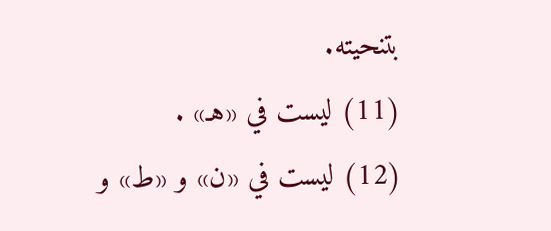بتنحيته.
(11) ليست في «هـ» .
(12) ليست في «ن» و «ط» و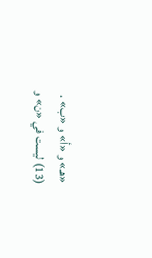«هـ» و «أ» و «ب» .
(13) ليست في «ن» و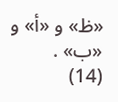«ظ» و «أ» و «ب» .
(14)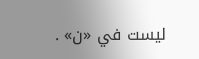ليست في «ن» .